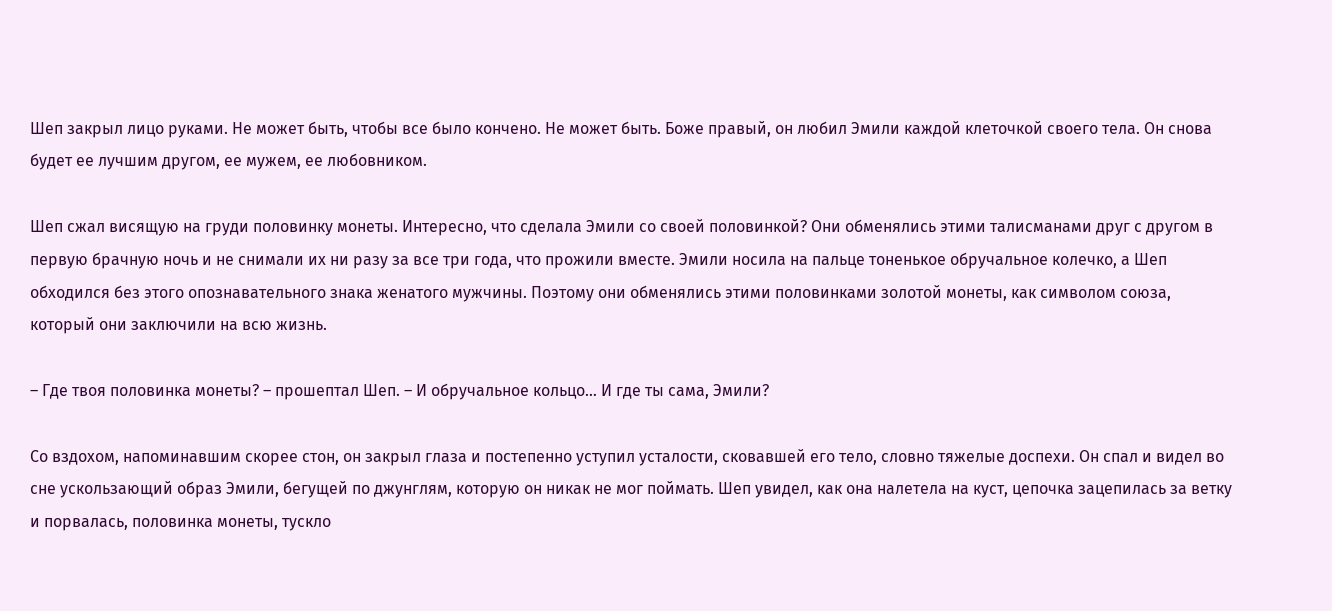Шеп закрыл лицо руками. Не может быть, чтобы все было кончено. Не может быть. Боже правый, он любил Эмили каждой клеточкой своего тела. Он снова будет ее лучшим другом, ее мужем, ее любовником.

Шеп сжал висящую на груди половинку монеты. Интересно, что сделала Эмили со своей половинкой? Они обменялись этими талисманами друг с другом в первую брачную ночь и не снимали их ни разу за все три года, что прожили вместе. Эмили носила на пальце тоненькое обручальное колечко, а Шеп обходился без этого опознавательного знака женатого мужчины. Поэтому они обменялись этими половинками золотой монеты, как символом союза, который они заключили на всю жизнь.

– Где твоя половинка монеты? – прошептал Шеп. – И обручальное кольцо… И где ты сама, Эмили?

Со вздохом, напоминавшим скорее стон, он закрыл глаза и постепенно уступил усталости, сковавшей его тело, словно тяжелые доспехи. Он спал и видел во сне ускользающий образ Эмили, бегущей по джунглям, которую он никак не мог поймать. Шеп увидел, как она налетела на куст, цепочка зацепилась за ветку и порвалась, половинка монеты, тускло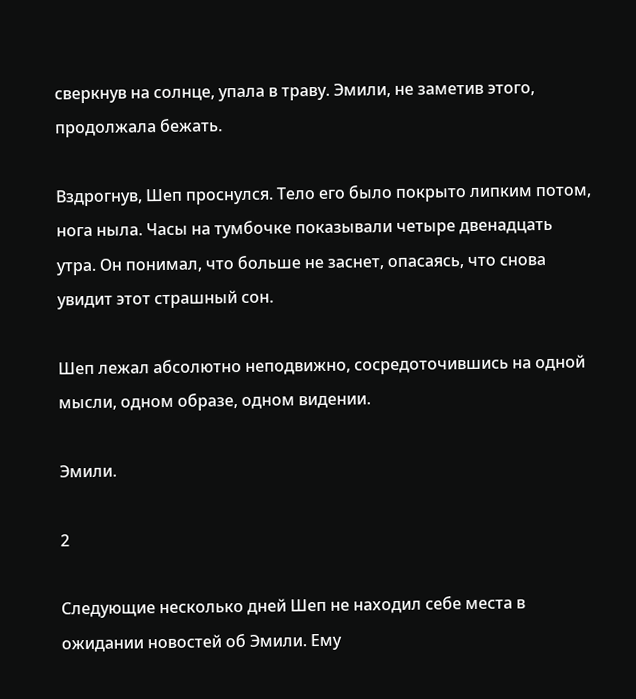сверкнув на солнце, упала в траву. Эмили, не заметив этого, продолжала бежать.

Вздрогнув, Шеп проснулся. Тело его было покрыто липким потом, нога ныла. Часы на тумбочке показывали четыре двенадцать утра. Он понимал, что больше не заснет, опасаясь, что снова увидит этот страшный сон.

Шеп лежал абсолютно неподвижно, сосредоточившись на одной мысли, одном образе, одном видении.

Эмили.

2

Следующие несколько дней Шеп не находил себе места в ожидании новостей об Эмили. Ему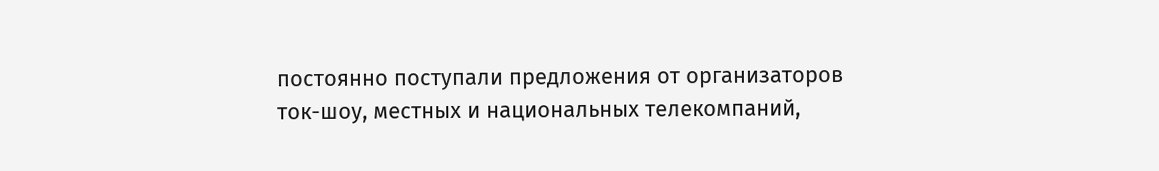постоянно поступали предложения от организаторов ток-шоу, местных и национальных телекомпаний,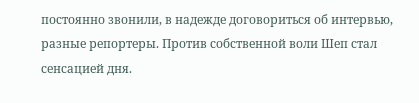постоянно звонили, в надежде договориться об интервью, разные репортеры. Против собственной воли Шеп стал сенсацией дня.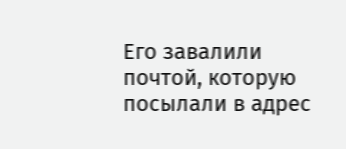Его завалили почтой, которую посылали в адрес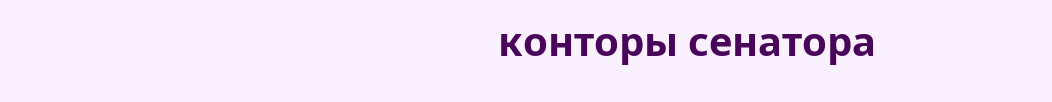конторы сенатора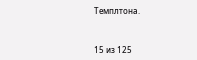Темплтона.



15 из 125